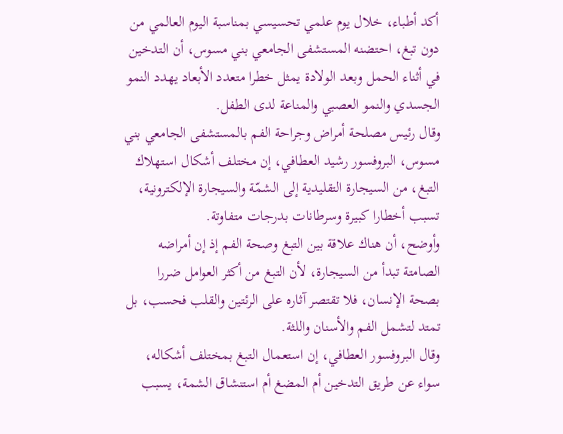أكد أطباء، خلال يوم علمي تحسيسي بمناسبة اليوم العالمي من دون تبغ، احتضنه المستشفى الجامعي بني مسوس، أن التدخين في أثناء الحمل وبعد الولادة يمثل خطرا متعدد الأبعاد يهدد النمو الجسدي والنمو العصبي والمناعة لدى الطفل.
وقال رئيس مصلحة أمراض وجراحة الفم بالمستشفى الجامعي بني مسوس، البروفسور رشيد العطافي، إن مختلف أشكال استهلاك التبغ، من السيجارة التقليدية إلى الشمّة والسيجارة الإلكترونية، تسبب أخطارا كبيرة وسرطانات بدرجات متفاوتة.
وأوضح، أن هناك علاقة بين التبغ وصحة الفم إذ إن أمراضه الصامتة تبدأ من السيجارة، لأن التبغ من أكثر العوامل ضررا بصحة الإنسان، فلا تقتصر آثاره على الرئتين والقلب فحسب، بل تمتد لتشمل الفم والأسنان واللثة.
وقال البروفسور العطافي، إن استعمال التبغ بمختلف أشكاله، سواء عن طريق التدخين أم المضغ أم استنشاق الشمة، يسبب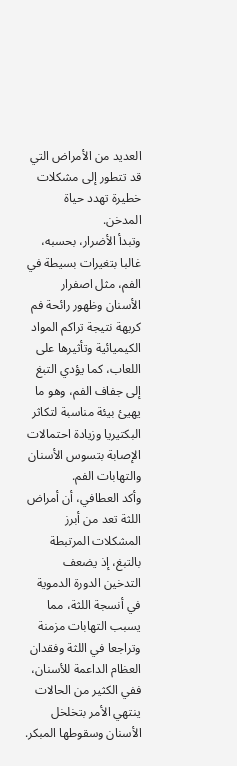العديد من الأمراض التي قد تتطور إلى مشكلات خطيرة تهدد حياة المدخن.
وتبدأ الأضرار، بحسبه، غالبا بتغيرات بسيطة في الفم، مثل اصفرار الأسنان وظهور رائحة فم كريهة نتيجة تراكم المواد الكيميائية وتأثيرها على اللعاب، كما يؤدي التبغ إلى جفاف الفم، وهو ما يهيئ بيئة مناسبة لتكاثر البكتيريا وزيادة احتمالات الإصابة بتسوس الأسنان والتهابات الفم.
وأكد العطافي، أن أمراض اللثة تعد من أبرز المشكلات المرتبطة بالتبغ، إذ يضعف التدخين الدورة الدموية في أنسجة اللثة، مما يسبب التهابات مزمنة وتراجعا في اللثة وفقدان العظام الداعمة للأسنان، ففي الكثير من الحالات ينتهي الأمر بتخلخل الأسنان وسقوطها المبكر.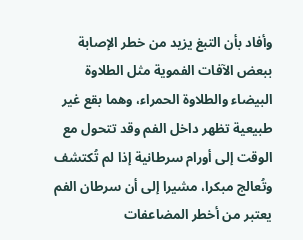وأفاد بأن التبغ يزيد من خطر الإصابة ببعض الآفات الفموية مثل الطلاوة البيضاء والطلاوة الحمراء، وهما بقع غير طبيعية تظهر داخل الفم وقد تتحول مع الوقت إلى أورام سرطانية إذا لم تُكتشف وتُعالج مبكرا، مشيرا إلى أن سرطان الفم يعتبر من أخطر المضاعفات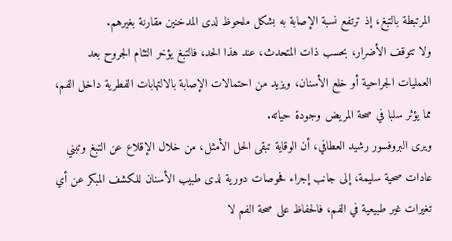المرتبطة بالتبغ، إذ ترتفع نسبة الإصابة به بشكل ملحوظ لدى المدخنين مقارنة بغيرهم.
ولا تتوقف الأضرار، بحسب ذات المتحدث، عند هذا الحد، فالتبغ يؤخر التئام الجروح بعد العمليات الجراحية أو خلع الأسنان، ويزيد من احتمالات الإصابة بالالتهابات الفطرية داخل الفم، مما يؤثر سلبا في صحة المريض وجودة حياته.
ويرى البروفسور رشيد العطافي، أن الوقاية تبقى الحل الأمثل، من خلال الإقلاع عن التبغ وتبني عادات صحية سليمة، إلى جانب إجراء فحوصات دورية لدى طبيب الأسنان للكشف المبكر عن أي تغيرات غير طبيعية في الفم، فالحفاظ على صحة الفم لا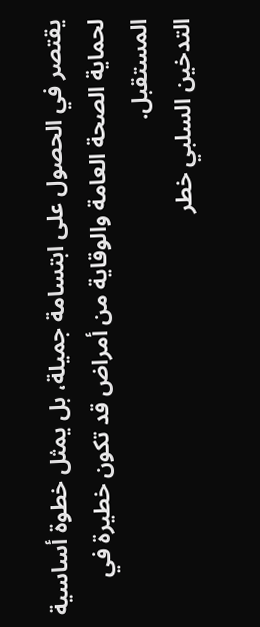يقتصر في الحصول على ابتسامة جميلة، بل يمثل خطوة أساسية لحماية الصحة العامة والوقاية من أمراض قد تكون خطيرة في المستقبل.
التدخين السلبي خطر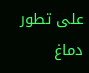على تطور دماغ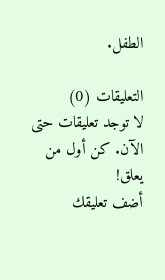الطفل.

التعليقات (0)
لا توجد تعليقات حتى الآن. كن أول من يعلق!
أضف تعليقك